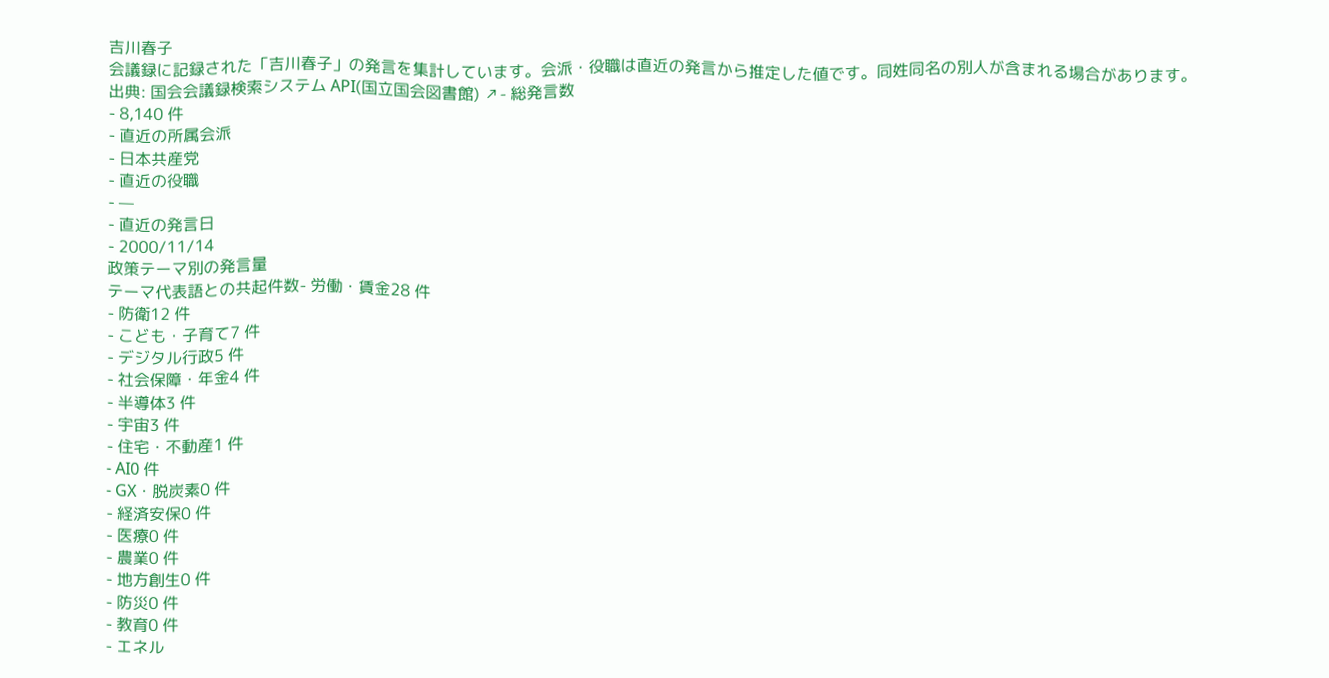吉川春子
会議録に記録された「吉川春子」の発言を集計しています。会派・役職は直近の発言から推定した値です。同姓同名の別人が含まれる場合があります。
出典: 国会会議録検索システム API(国立国会図書館) ↗- 総発言数
- 8,140 件
- 直近の所属会派
- 日本共産党
- 直近の役職
- —
- 直近の発言日
- 2000/11/14
政策テーマ別の発言量
テーマ代表語との共起件数- 労働・賃金28 件
- 防衛12 件
- こども・子育て7 件
- デジタル行政5 件
- 社会保障・年金4 件
- 半導体3 件
- 宇宙3 件
- 住宅・不動産1 件
- AI0 件
- GX・脱炭素0 件
- 経済安保0 件
- 医療0 件
- 農業0 件
- 地方創生0 件
- 防災0 件
- 教育0 件
- エネル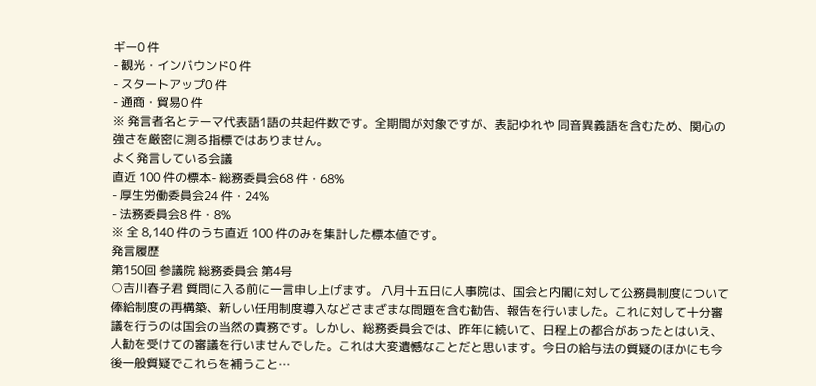ギー0 件
- 観光・インバウンド0 件
- スタートアップ0 件
- 通商・貿易0 件
※ 発言者名とテーマ代表語1語の共起件数です。全期間が対象ですが、表記ゆれや 同音異義語を含むため、関心の強さを厳密に測る指標ではありません。
よく発言している会議
直近 100 件の標本- 総務委員会68 件・68%
- 厚生労働委員会24 件・24%
- 法務委員会8 件・8%
※ 全 8,140 件のうち直近 100 件のみを集計した標本値です。
発言履歴
第150回 参議院 総務委員会 第4号
○吉川春子君 質問に入る前に一言申し上げます。 八月十五日に人事院は、国会と内閣に対して公務員制度について俸給制度の再構築、新しい任用制度導入などさまざまな問題を含む勧告、報告を行いました。これに対して十分審議を行うのは国会の当然の責務です。しかし、総務委員会では、昨年に続いて、日程上の都合があったとはいえ、人勧を受けての審議を行いませんでした。これは大変遺憾なことだと思います。今日の給与法の質疑のほかにも今後一般質疑でこれらを補うこと…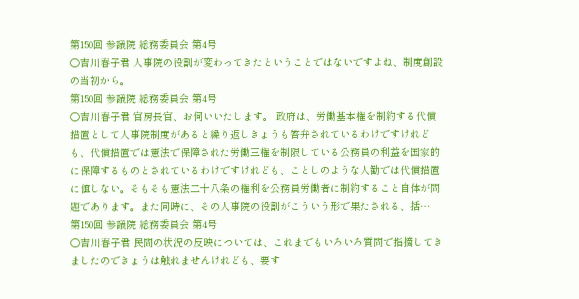第150回 参議院 総務委員会 第4号
○吉川春子君 人事院の役割が変わってきたということではないですよね、制度創設の当初から。
第150回 参議院 総務委員会 第4号
○吉川春子君 官房長官、お伺いいたします。 政府は、労働基本権を制約する代償措置として人事院制度があると繰り返しきょうも答弁されているわけですけれども、代償措置では憲法で保障された労働三権を制限している公務員の利益を国家的に保障するものとされているわけですけれども、ことしのような人勧では代償措置に値しない。そもそも憲法二十八条の権利を公務員労働者に制約すること自体が問題であります。また同時に、その人事院の役割がこういう形で果たされる、括…
第150回 参議院 総務委員会 第4号
○吉川春子君 民間の状況の反映については、これまでもいろいろ質問で指摘してきましたのできょうは触れませんけれども、要す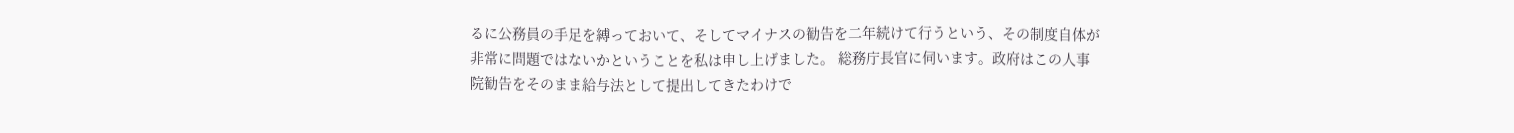るに公務員の手足を縛っておいて、そしてマイナスの勧告を二年続けて行うという、その制度自体が非常に問題ではないかということを私は申し上げました。 総務庁長官に伺います。政府はこの人事院勧告をそのまま給与法として提出してきたわけで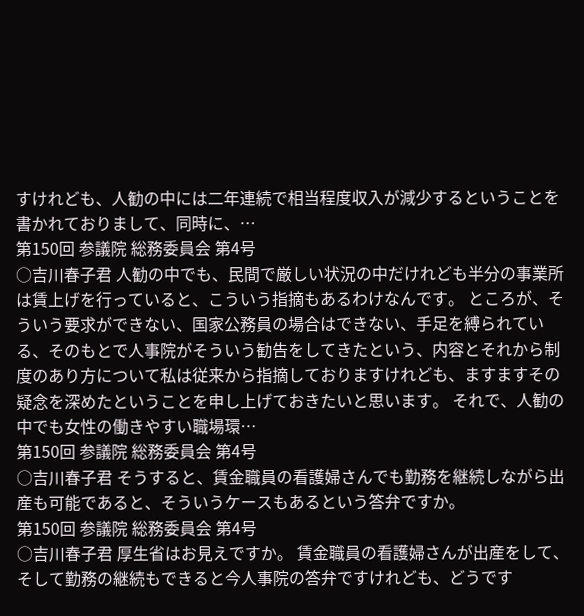すけれども、人勧の中には二年連続で相当程度収入が減少するということを書かれておりまして、同時に、…
第150回 参議院 総務委員会 第4号
○吉川春子君 人勧の中でも、民間で厳しい状況の中だけれども半分の事業所は賃上げを行っていると、こういう指摘もあるわけなんです。 ところが、そういう要求ができない、国家公務員の場合はできない、手足を縛られている、そのもとで人事院がそういう勧告をしてきたという、内容とそれから制度のあり方について私は従来から指摘しておりますけれども、ますますその疑念を深めたということを申し上げておきたいと思います。 それで、人勧の中でも女性の働きやすい職場環…
第150回 参議院 総務委員会 第4号
○吉川春子君 そうすると、賃金職員の看護婦さんでも勤務を継続しながら出産も可能であると、そういうケースもあるという答弁ですか。
第150回 参議院 総務委員会 第4号
○吉川春子君 厚生省はお見えですか。 賃金職員の看護婦さんが出産をして、そして勤務の継続もできると今人事院の答弁ですけれども、どうです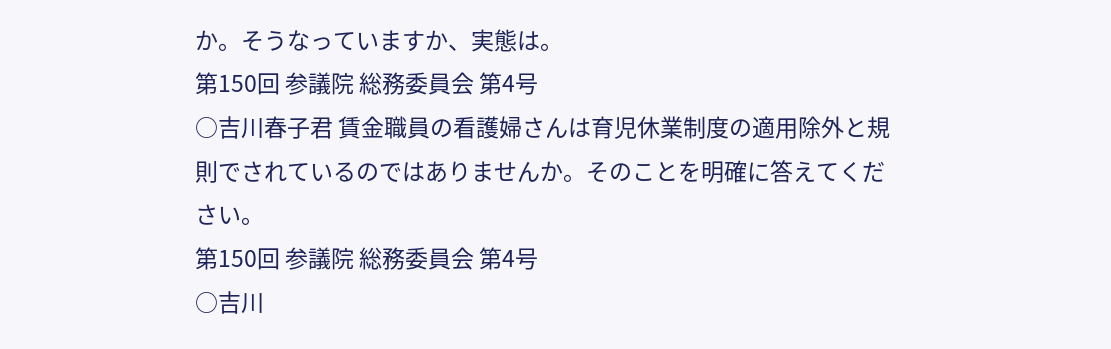か。そうなっていますか、実態は。
第150回 参議院 総務委員会 第4号
○吉川春子君 賃金職員の看護婦さんは育児休業制度の適用除外と規則でされているのではありませんか。そのことを明確に答えてください。
第150回 参議院 総務委員会 第4号
○吉川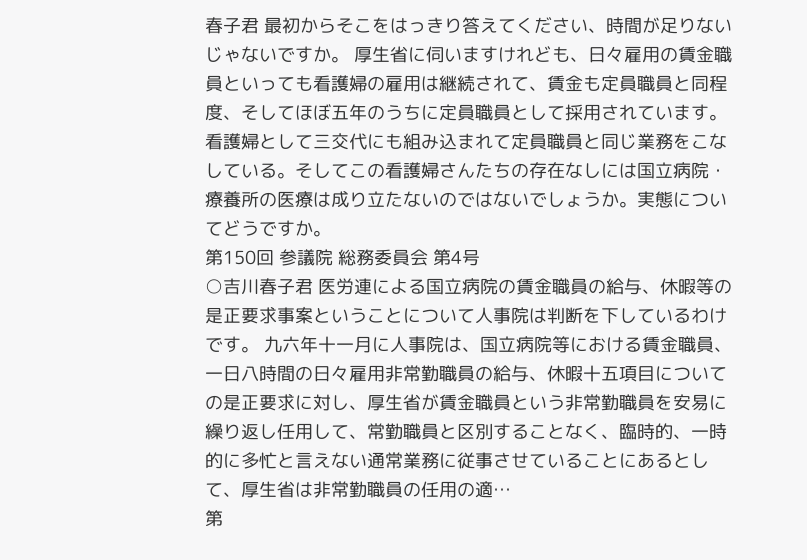春子君 最初からそこをはっきり答えてください、時間が足りないじゃないですか。 厚生省に伺いますけれども、日々雇用の賃金職員といっても看護婦の雇用は継続されて、賃金も定員職員と同程度、そしてほぼ五年のうちに定員職員として採用されています。看護婦として三交代にも組み込まれて定員職員と同じ業務をこなしている。そしてこの看護婦さんたちの存在なしには国立病院・療養所の医療は成り立たないのではないでしょうか。実態についてどうですか。
第150回 参議院 総務委員会 第4号
○吉川春子君 医労連による国立病院の賃金職員の給与、休暇等の是正要求事案ということについて人事院は判断を下しているわけです。 九六年十一月に人事院は、国立病院等における賃金職員、一日八時間の日々雇用非常勤職員の給与、休暇十五項目についての是正要求に対し、厚生省が賃金職員という非常勤職員を安易に繰り返し任用して、常勤職員と区別することなく、臨時的、一時的に多忙と言えない通常業務に従事させていることにあるとして、厚生省は非常勤職員の任用の適…
第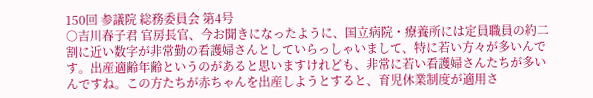150回 参議院 総務委員会 第4号
○吉川春子君 官房長官、今お聞きになったように、国立病院・療養所には定員職員の約二割に近い数字が非常勤の看護婦さんとしていらっしゃいまして、特に若い方々が多いんです。出産適齢年齢というのがあると思いますけれども、非常に若い看護婦さんたちが多いんですね。この方たちが赤ちゃんを出産しようとすると、育児休業制度が適用さ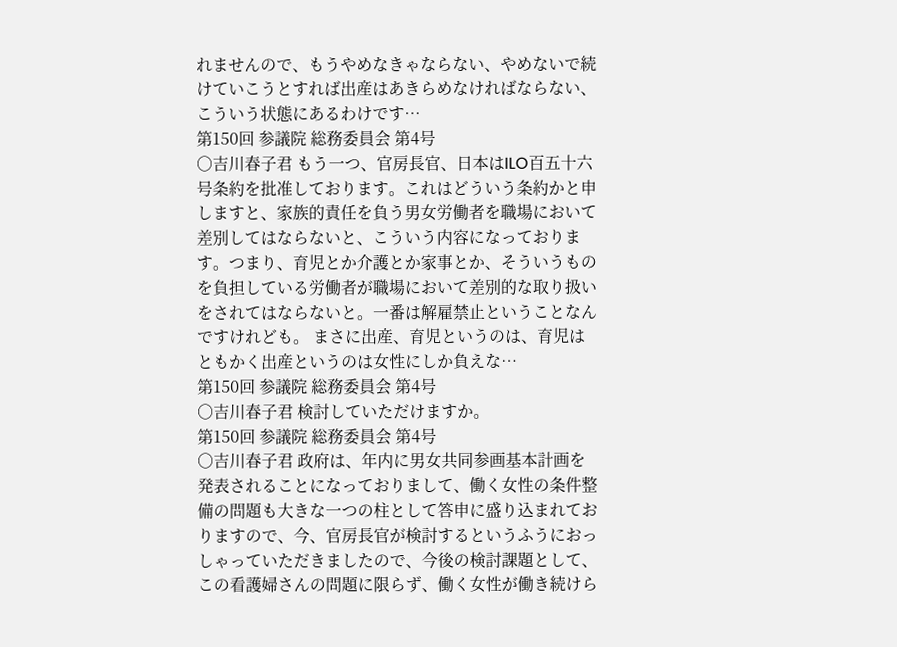れませんので、もうやめなきゃならない、やめないで続けていこうとすれば出産はあきらめなければならない、こういう状態にあるわけです…
第150回 参議院 総務委員会 第4号
○吉川春子君 もう一つ、官房長官、日本はILO百五十六号条約を批准しております。これはどういう条約かと申しますと、家族的責任を負う男女労働者を職場において差別してはならないと、こういう内容になっております。つまり、育児とか介護とか家事とか、そういうものを負担している労働者が職場において差別的な取り扱いをされてはならないと。一番は解雇禁止ということなんですけれども。 まさに出産、育児というのは、育児はともかく出産というのは女性にしか負えな…
第150回 参議院 総務委員会 第4号
○吉川春子君 検討していただけますか。
第150回 参議院 総務委員会 第4号
○吉川春子君 政府は、年内に男女共同参画基本計画を発表されることになっておりまして、働く女性の条件整備の問題も大きな一つの柱として答申に盛り込まれておりますので、今、官房長官が検討するというふうにおっしゃっていただきましたので、今後の検討課題として、この看護婦さんの問題に限らず、働く女性が働き続けら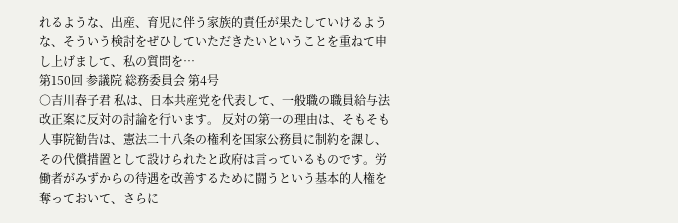れるような、出産、育児に伴う家族的責任が果たしていけるような、そういう検討をぜひしていただきたいということを重ねて申し上げまして、私の質問を…
第150回 参議院 総務委員会 第4号
○吉川春子君 私は、日本共産党を代表して、一般職の職員給与法改正案に反対の討論を行います。 反対の第一の理由は、そもそも人事院勧告は、憲法二十八条の権利を国家公務員に制約を課し、その代償措置として設けられたと政府は言っているものです。労働者がみずからの待遇を改善するために闘うという基本的人権を奪っておいて、さらに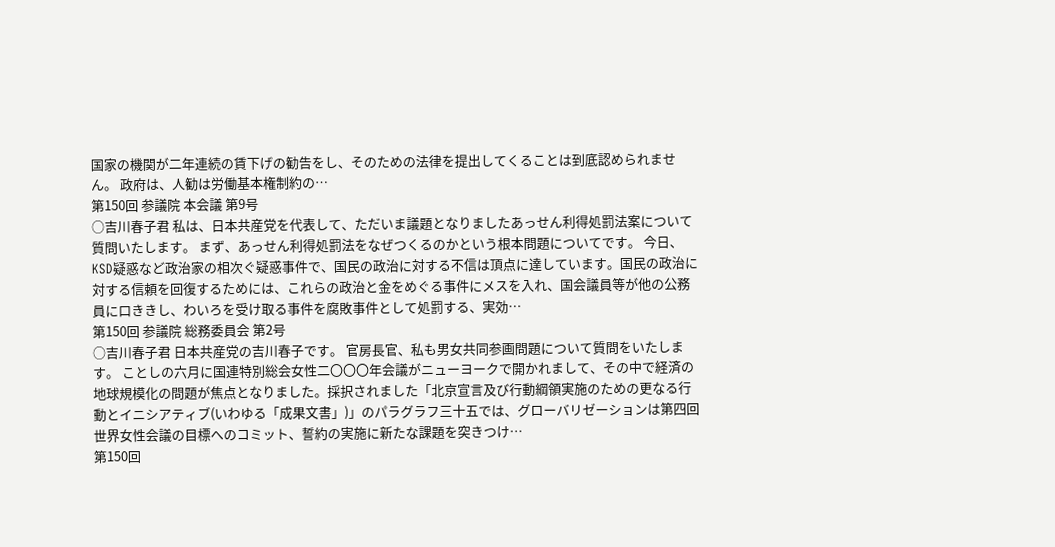国家の機関が二年連続の賃下げの勧告をし、そのための法律を提出してくることは到底認められません。 政府は、人勧は労働基本権制約の…
第150回 参議院 本会議 第9号
○吉川春子君 私は、日本共産党を代表して、ただいま議題となりましたあっせん利得処罰法案について質問いたします。 まず、あっせん利得処罰法をなぜつくるのかという根本問題についてです。 今日、KSD疑惑など政治家の相次ぐ疑惑事件で、国民の政治に対する不信は頂点に達しています。国民の政治に対する信頼を回復するためには、これらの政治と金をめぐる事件にメスを入れ、国会議員等が他の公務員に口ききし、わいろを受け取る事件を腐敗事件として処罰する、実効…
第150回 参議院 総務委員会 第2号
○吉川春子君 日本共産党の吉川春子です。 官房長官、私も男女共同参画問題について質問をいたします。 ことしの六月に国連特別総会女性二〇〇〇年会議がニューヨークで開かれまして、その中で経済の地球規模化の問題が焦点となりました。採択されました「北京宣言及び行動綱領実施のための更なる行動とイニシアティブ(いわゆる「成果文書」)」のパラグラフ三十五では、グローバリゼーションは第四回世界女性会議の目標へのコミット、誓約の実施に新たな課題を突きつけ…
第150回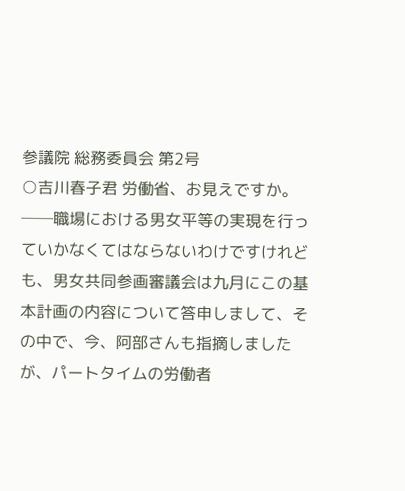参議院 総務委員会 第2号
○吉川春子君 労働省、お見えですか。──職場における男女平等の実現を行っていかなくてはならないわけですけれども、男女共同参画審議会は九月にこの基本計画の内容について答申しまして、その中で、今、阿部さんも指摘しましたが、パートタイムの労働者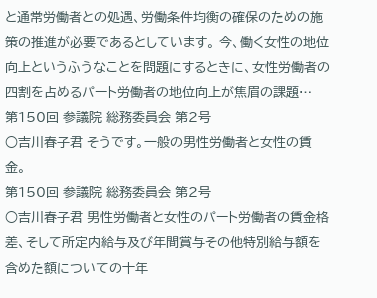と通常労働者との処遇、労働条件均衡の確保のための施策の推進が必要であるとしています。 今、働く女性の地位向上というふうなことを問題にするときに、女性労働者の四割を占めるパート労働者の地位向上が焦眉の課題…
第150回 参議院 総務委員会 第2号
○吉川春子君 そうです。一般の男性労働者と女性の賃金。
第150回 参議院 総務委員会 第2号
○吉川春子君 男性労働者と女性のパート労働者の賃金格差、そして所定内給与及び年間賞与その他特別給与額を含めた額についての十年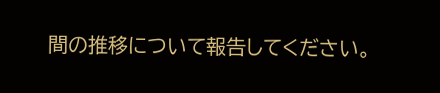間の推移について報告してください。